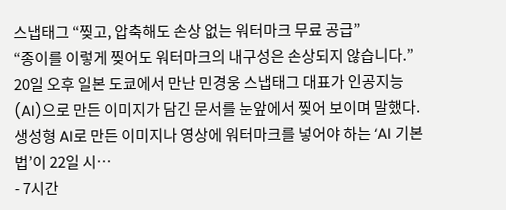스냅태그 “찢고, 압축해도 손상 없는 워터마크 무료 공급”
“종이를 이렇게 찢어도 워터마크의 내구성은 손상되지 않습니다.” 20일 오후 일본 도쿄에서 만난 민경웅 스냅태그 대표가 인공지능(AI)으로 만든 이미지가 담긴 문서를 눈앞에서 찢어 보이며 말했다. 생성형 AI로 만든 이미지나 영상에 워터마크를 넣어야 하는 ‘AI 기본법’이 22일 시…
- 7시간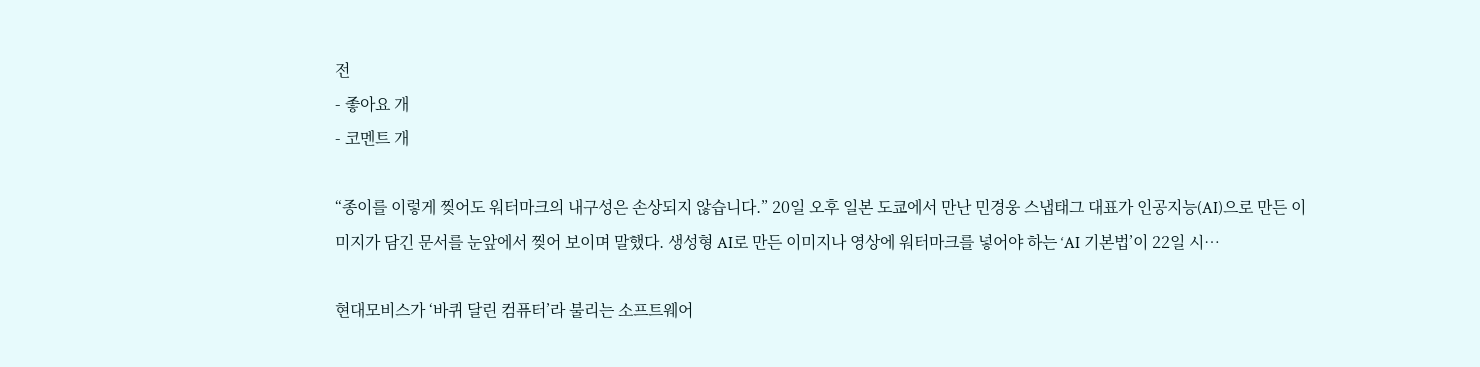전
- 좋아요 개
- 코멘트 개

“종이를 이렇게 찢어도 워터마크의 내구성은 손상되지 않습니다.” 20일 오후 일본 도쿄에서 만난 민경웅 스냅태그 대표가 인공지능(AI)으로 만든 이미지가 담긴 문서를 눈앞에서 찢어 보이며 말했다. 생성형 AI로 만든 이미지나 영상에 워터마크를 넣어야 하는 ‘AI 기본법’이 22일 시…

현대모비스가 ‘바퀴 달린 컴퓨터’라 불리는 소프트웨어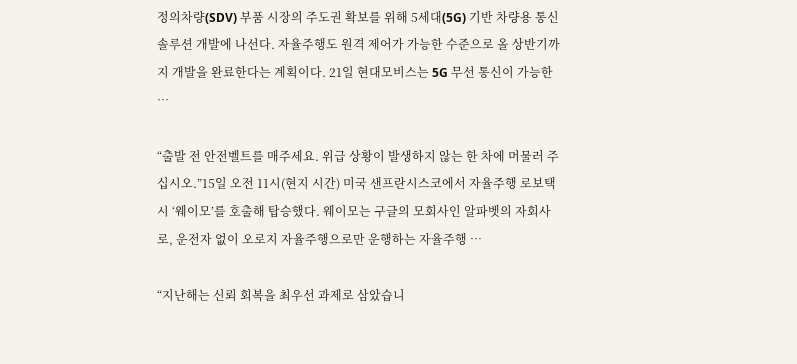정의차량(SDV) 부품 시장의 주도권 확보를 위해 5세대(5G) 기반 차량용 통신 솔루션 개발에 나선다. 자율주행도 원격 제어가 가능한 수준으로 올 상반기까지 개발을 완료한다는 계획이다. 21일 현대모비스는 5G 무선 통신이 가능한 …

“출발 전 안전벨트를 매주세요. 위급 상황이 발생하지 않는 한 차에 머물러 주십시오.”15일 오전 11시(현지 시간) 미국 샌프란시스코에서 자율주행 로보택시 ‘웨이모’를 호출해 탑승했다. 웨이모는 구글의 모회사인 알파벳의 자회사로, 운전자 없이 오로지 자율주행으로만 운행하는 자율주행 …

“지난해는 신뢰 회복을 최우선 과제로 삼았습니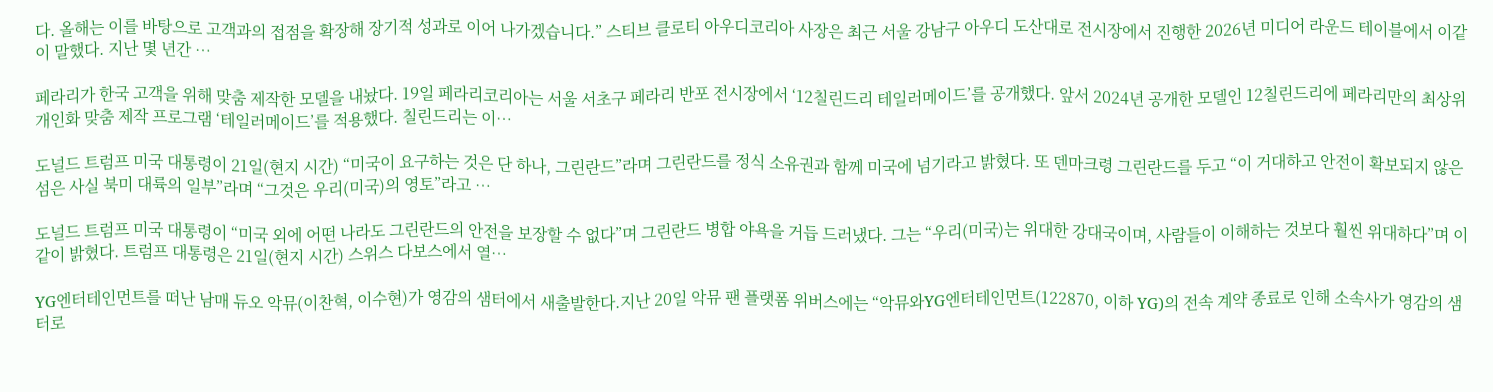다. 올해는 이를 바탕으로 고객과의 접점을 확장해 장기적 성과로 이어 나가겠습니다.” 스티브 클로티 아우디코리아 사장은 최근 서울 강남구 아우디 도산대로 전시장에서 진행한 2026년 미디어 라운드 테이블에서 이같이 말했다. 지난 몇 년간 …

페라리가 한국 고객을 위해 맞춤 제작한 모델을 내놨다. 19일 페라리코리아는 서울 서초구 페라리 반포 전시장에서 ‘12칠린드리 테일러메이드’를 공개했다. 앞서 2024년 공개한 모델인 12칠린드리에 페라리만의 최상위 개인화 맞춤 제작 프로그램 ‘테일러메이드’를 적용했다. 칠린드리는 이…

도널드 트럼프 미국 대통령이 21일(현지 시간) “미국이 요구하는 것은 단 하나, 그린란드”라며 그린란드를 정식 소유권과 함께 미국에 넘기라고 밝혔다. 또 덴마크령 그린란드를 두고 “이 거대하고 안전이 확보되지 않은 섬은 사실 북미 대륙의 일부”라며 “그것은 우리(미국)의 영토”라고 …

도널드 트럼프 미국 대통령이 “미국 외에 어떤 나라도 그린란드의 안전을 보장할 수 없다”며 그린란드 병합 야욕을 거듭 드러냈다. 그는 “우리(미국)는 위대한 강대국이며, 사람들이 이해하는 것보다 훨씬 위대하다”며 이같이 밝혔다. 트럼프 대통령은 21일(현지 시간) 스위스 다보스에서 열…

YG엔터테인먼트를 떠난 남매 듀오 악뮤(이찬혁, 이수현)가 영감의 샘터에서 새출발한다.지난 20일 악뮤 팬 플랫폼 위버스에는 “악뮤와YG엔터테인먼트(122870, 이하 YG)의 전속 계약 종료로 인해 소속사가 영감의 샘터로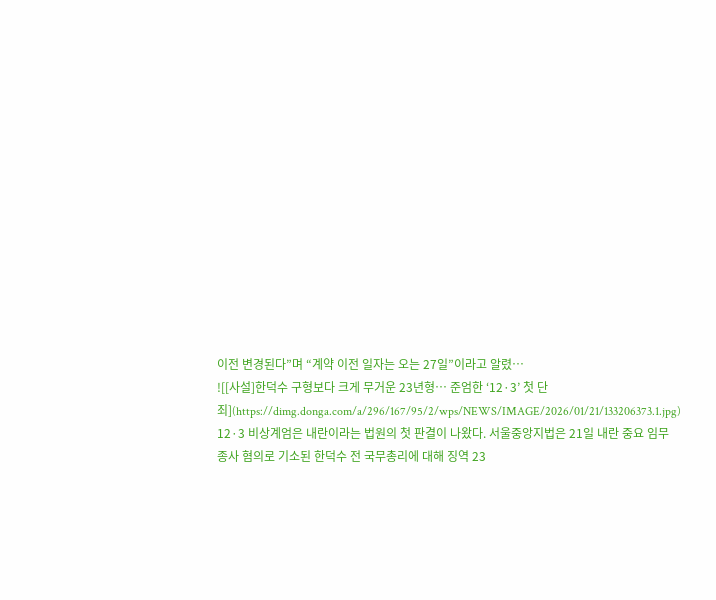이전 변경된다”며 “계약 이전 일자는 오는 27일”이라고 알렸…
![[사설]한덕수 구형보다 크게 무거운 23년형… 준엄한 ‘12·3’ 첫 단죄](https://dimg.donga.com/a/296/167/95/2/wps/NEWS/IMAGE/2026/01/21/133206373.1.jpg)
12·3 비상계엄은 내란이라는 법원의 첫 판결이 나왔다. 서울중앙지법은 21일 내란 중요 임무 종사 혐의로 기소된 한덕수 전 국무총리에 대해 징역 23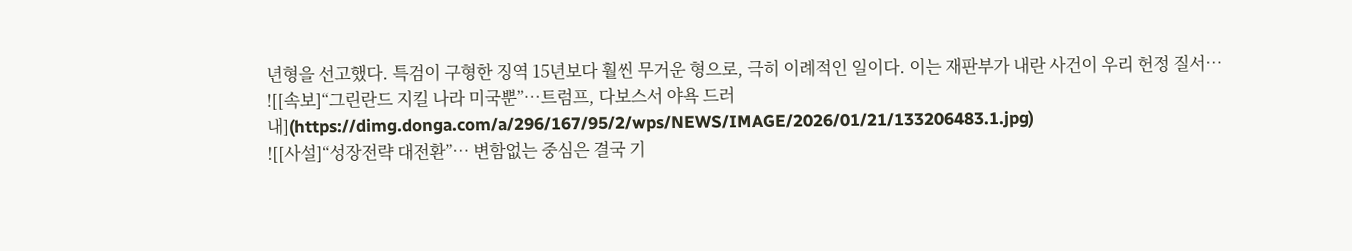년형을 선고했다. 특검이 구형한 징역 15년보다 훨씬 무거운 형으로, 극히 이례적인 일이다. 이는 재판부가 내란 사건이 우리 헌정 질서…
![[속보]“그린란드 지킬 나라 미국뿐”…트럼프, 다보스서 야욕 드러내](https://dimg.donga.com/a/296/167/95/2/wps/NEWS/IMAGE/2026/01/21/133206483.1.jpg)
![[사설]“성장전략 대전환”… 변함없는 중심은 결국 기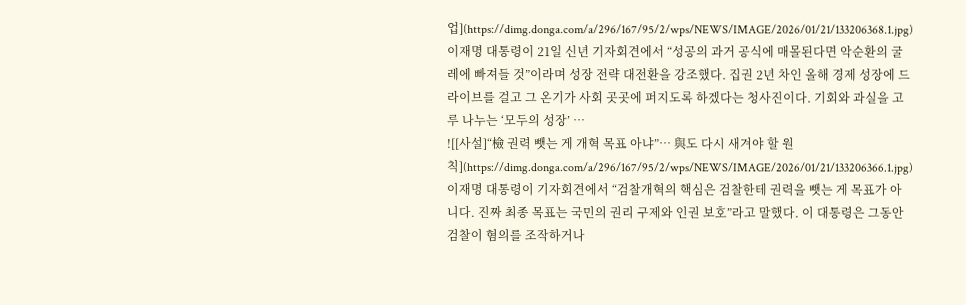업](https://dimg.donga.com/a/296/167/95/2/wps/NEWS/IMAGE/2026/01/21/133206368.1.jpg)
이재명 대통령이 21일 신년 기자회견에서 “성공의 과거 공식에 매몰된다면 악순환의 굴레에 빠져들 것”이라며 성장 전략 대전환을 강조했다. 집권 2년 차인 올해 경제 성장에 드라이브를 걸고 그 온기가 사회 곳곳에 퍼지도록 하겠다는 청사진이다. 기회와 과실을 고루 나누는 ‘모두의 성장’ …
![[사설]“檢 권력 뺏는 게 개혁 목표 아냐”… 與도 다시 새겨야 할 원칙](https://dimg.donga.com/a/296/167/95/2/wps/NEWS/IMAGE/2026/01/21/133206366.1.jpg)
이재명 대통령이 기자회견에서 “검찰개혁의 핵심은 검찰한테 권력을 뺏는 게 목표가 아니다. 진짜 최종 목표는 국민의 권리 구제와 인권 보호”라고 말했다. 이 대통령은 그동안 검찰이 혐의를 조작하거나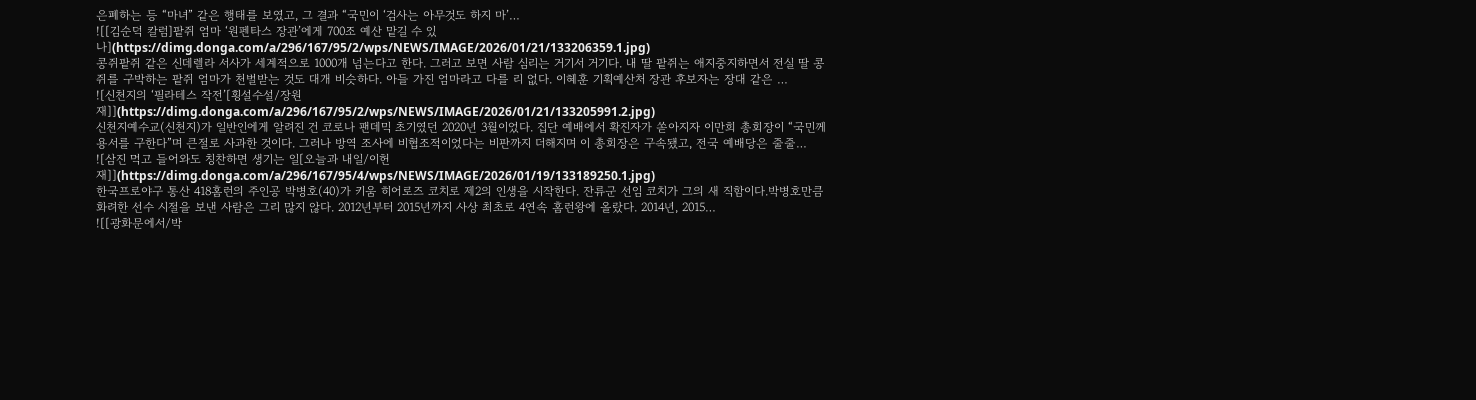은폐하는 등 “마녀” 같은 행태를 보였고, 그 결과 “국민이 ‘검사는 아무것도 하지 마’…
![[김순덕 칼럼]팥쥐 엄마 ‘원펜타스 장관’에게 700조 예산 맡길 수 있나](https://dimg.donga.com/a/296/167/95/2/wps/NEWS/IMAGE/2026/01/21/133206359.1.jpg)
콩쥐팥쥐 같은 신데렐라 서사가 세계적으로 1000개 넘는다고 한다. 그러고 보면 사람 심리는 거기서 거기다. 내 딸 팥쥐는 애지중지하면서 전실 딸 콩쥐를 구박하는 팥쥐 엄마가 천벌받는 것도 대개 비슷하다. 아들 가진 엄마라고 다를 리 없다. 이혜훈 기획예산처 장관 후보자는 장대 같은 …
![신천지의 ‘필라테스 작전’[횡설수설/장원재]](https://dimg.donga.com/a/296/167/95/2/wps/NEWS/IMAGE/2026/01/21/133205991.2.jpg)
신천지예수교(신천지)가 일반인에게 알려진 건 코로나 팬데믹 초기였던 2020년 3월이었다. 집단 예배에서 확진자가 쏟아지자 이만희 총회장이 “국민께 용서를 구한다”며 큰절로 사과한 것이다. 그러나 방역 조사에 비협조적이었다는 비판까지 더해지며 이 총회장은 구속됐고, 전국 예배당은 줄줄…
![삼진 먹고 들어와도 칭찬하면 생기는 일[오늘과 내일/이헌재]](https://dimg.donga.com/a/296/167/95/4/wps/NEWS/IMAGE/2026/01/19/133189250.1.jpg)
한국프로야구 통산 418홈런의 주인공 박병호(40)가 키움 히어로즈 코치로 제2의 인생을 시작한다. 잔류군 선임 코치가 그의 새 직함이다.박병호만큼 화려한 선수 시절을 보낸 사람은 그리 많지 않다. 2012년부터 2015년까지 사상 최초로 4연속 홈런왕에 올랐다. 2014년, 2015…
![[광화문에서/박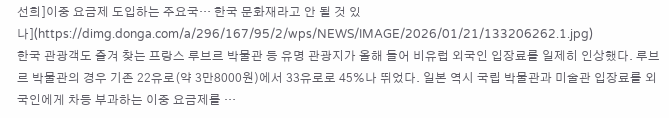선희]이중 요금제 도입하는 주요국… 한국 문화재라고 안 될 것 있나](https://dimg.donga.com/a/296/167/95/2/wps/NEWS/IMAGE/2026/01/21/133206262.1.jpg)
한국 관광객도 즐겨 찾는 프랑스 루브르 박물관 등 유명 관광지가 올해 들어 비유럽 외국인 입장료를 일제히 인상했다. 루브르 박물관의 경우 기존 22유로(약 3만8000원)에서 33유로로 45%나 뛰었다. 일본 역시 국립 박물관과 미술관 입장료를 외국인에게 차등 부과하는 이중 요금제를 …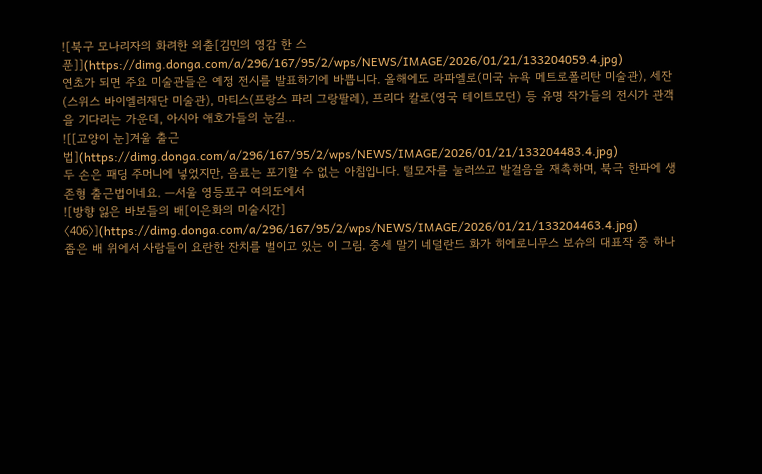![북구 모나리자의 화려한 외출[김민의 영감 한 스푼]](https://dimg.donga.com/a/296/167/95/2/wps/NEWS/IMAGE/2026/01/21/133204059.4.jpg)
연초가 되면 주요 미술관들은 예정 전시를 발표하기에 바쁩니다. 올해에도 라파엘로(미국 뉴욕 메트로폴리탄 미술관), 세잔(스위스 바이엘러재단 미술관), 마티스(프랑스 파리 그랑팔레), 프리다 칼로(영국 테이트모던) 등 유명 작가들의 전시가 관객을 기다리는 가운데, 아시아 애호가들의 눈길…
![[고양이 눈]겨울 출근법](https://dimg.donga.com/a/296/167/95/2/wps/NEWS/IMAGE/2026/01/21/133204483.4.jpg)
두 손은 패딩 주머니에 넣었지만, 음료는 포기할 수 없는 아침입니다. 털모자를 눌러쓰고 발걸음을 재촉하며, 북극 한파에 생존형 출근법이네요. ―서울 영등포구 여의도에서
![방향 잃은 바보들의 배[이은화의 미술시간]〈406〉](https://dimg.donga.com/a/296/167/95/2/wps/NEWS/IMAGE/2026/01/21/133204463.4.jpg)
좁은 배 위에서 사람들이 요란한 잔치를 벌이고 있는 이 그림. 중세 말기 네덜란드 화가 히에로니무스 보슈의 대표작 중 하나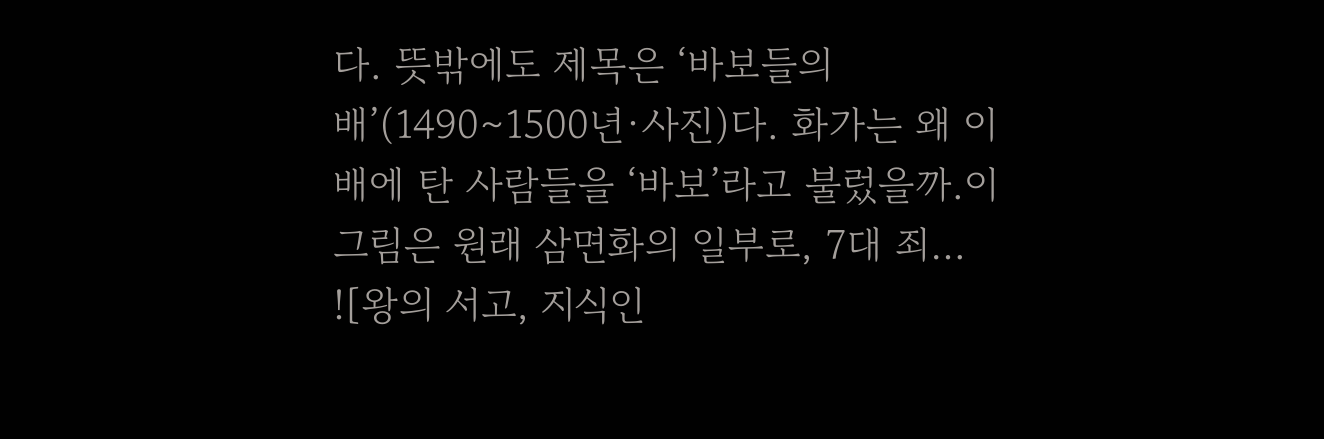다. 뜻밖에도 제목은 ‘바보들의 배’(1490∼1500년·사진)다. 화가는 왜 이 배에 탄 사람들을 ‘바보’라고 불렀을까.이 그림은 원래 삼면화의 일부로, 7대 죄…
![왕의 서고, 지식인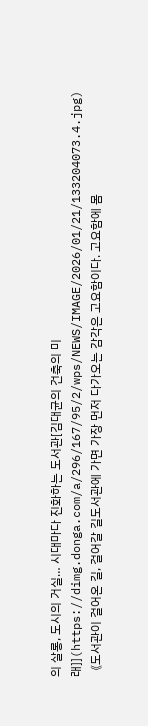의 살롱, 도시의 거실… 시대마다 진화하는 도서관[김대균의 건축의 미래]](https://dimg.donga.com/a/296/167/95/2/wps/NEWS/IMAGE/2026/01/21/133204073.4.jpg)
《도서관이 걸어온 길, 걸어갈 길도서관에 가면 가장 먼저 다가오는 감각은 고요함이다. 고요함에 몸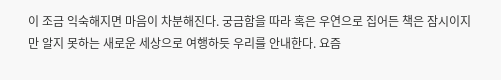이 조금 익숙해지면 마음이 차분해진다. 궁금함을 따라 혹은 우연으로 집어든 책은 잠시이지만 알지 못하는 새로운 세상으로 여행하듯 우리를 안내한다. 요즘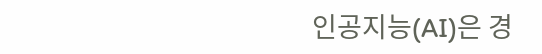인공지능(AI)은 경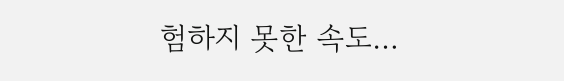험하지 못한 속도…